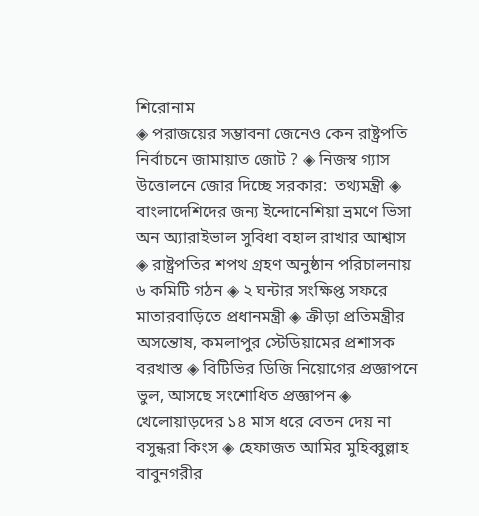শিরোনাম
◈ পরাজয়ের সম্ভাবনা জেনেও কেন রাষ্ট্রপতি নির্বাচনে জামায়াত জোট ? ◈ নিজস্ব গ্যাস উত্তোলনে জোর দিচ্ছে সরকার:  তথ্যমন্ত্রী ◈ বাংলাদেশিদের জন্য ইন্দোনেশিয়া ভ্রমণে ভিসা অন অ্যারাইভাল সুবিধা বহাল রাখার আশ্বাস ◈ রাষ্ট্রপতির শপথ গ্রহণ অনুষ্ঠান পরিচালনায় ৬ কমিটি গঠন ◈ ২ ঘন্টার সংক্ষিপ্ত সফরে মাতারবাড়িতে প্রধানমন্ত্রী ◈ ক্রীড়া প্রতিমন্ত্রীর অসন্তোষ, কমলাপুর স্টে‌ডিয়া‌মের প্রশাসক বরখাস্ত ◈ বিটিভির ডিজি নিয়োগের প্রজ্ঞাপনে ভুল, আসছে সংশোধিত প্রজ্ঞাপন ◈ খে‌লোয়াড়‌দের ১৪ মাস ধরে বেতন দেয় না বসুন্ধরা কিংস ◈ হেফাজত আমির মুহিব্বুল্লাহ বাবুনগরীর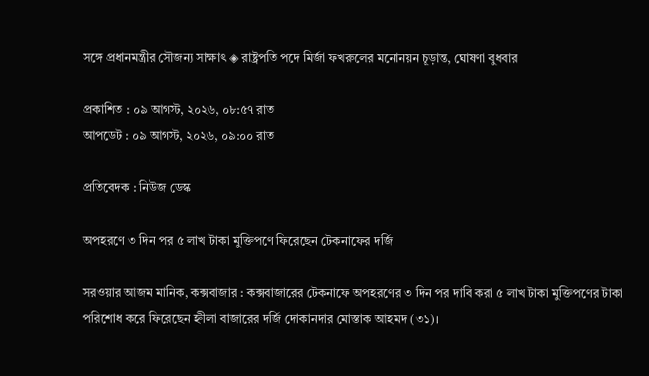সঙ্গে প্রধানমন্ত্রীর সৌজন্য সাক্ষাৎ ◈ রাষ্ট্রপতি পদে মির্জা ফখরুলের মনোনয়ন চূড়ান্ত, ঘোষণা বুধবার

প্রকাশিত : ০৯ আগস্ট, ২০২৬, ০৮:৫৭ রাত
আপডেট : ০৯ আগস্ট, ২০২৬, ০৯:০০ রাত

প্রতিবেদক : নিউজ ডেস্ক

অপহরণে ৩ দিন পর ৫ লাখ টাকা মুক্তিপণে ফিরেছেন টেকনাফের দর্জি

সরওয়ার আজম মানিক, কক্সবাজার : কক্সবাজারের টেকনাফে অপহরণের ৩ দিন পর দাবি করা ৫ লাখ টাকা মুক্তিপণের টাকা পরিশোধ করে ফিরেছেন হ্নীলা বাজারের দর্জি দোকানদার মোস্তাক আহমদ (৩১)।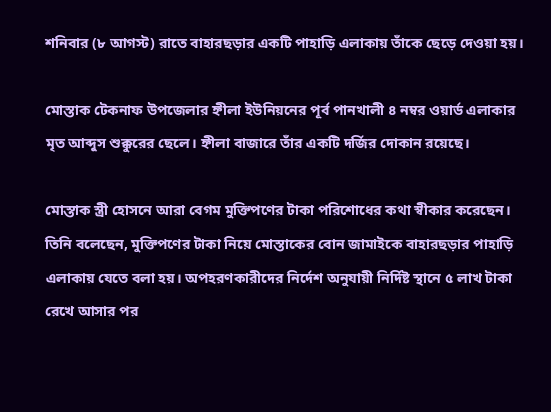শনিবার (৮ আগস্ট) রাতে বাহারছড়ার একটি পাহাড়ি এলাকায় তাঁকে ছেড়ে দেওয়া হয়।

মোস্তাক টেকনাফ উপজেলার হ্নীলা ইউনিয়নের পূর্ব পানখালী ৪ নম্বর ওয়ার্ড এলাকার মৃত আব্দুস শুক্কুরের ছেলে। হ্নীলা বাজারে তাঁর একটি দর্জির দোকান রয়েছে।

মোস্তাক স্ত্রী হোসনে আরা বেগম মুক্তিপণের টাকা পরিশোধের কথা স্বীকার করেছেন। তিনি বলেছেন, মুক্তিপণের টাকা নিয়ে মোস্তাকের বোন জামাইকে বাহারছড়ার পাহাড়ি এলাকায় যেতে বলা হয়। অপহরণকারীদের নির্দেশ অনুযায়ী নির্দিষ্ট স্থানে ৫ লাখ টাকা রেখে আসার পর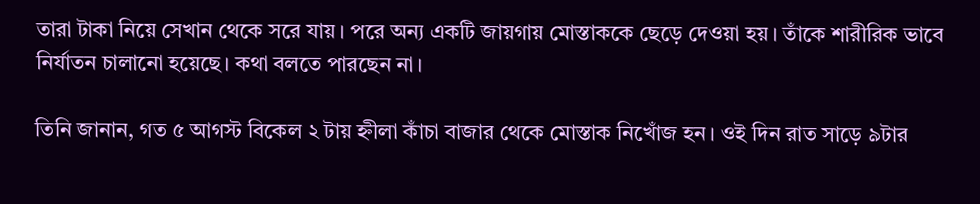তারা টাকা নিয়ে সেখান থেকে সরে যায়। পরে অন্য একটি জায়গায় মোস্তাককে ছেড়ে দেওয়া হয়। তাঁকে শারীরিক ভাবে নির্যাতন চালানো হয়েছে। কথা বলতে পারছেন না।

তিনি জানান, গত ৫ আগস্ট বিকেল ২ টায় হ্নীলা কাঁচা বাজার থেকে মোস্তাক নিখোঁজ হন। ওই দিন রাত সাড়ে ৯টার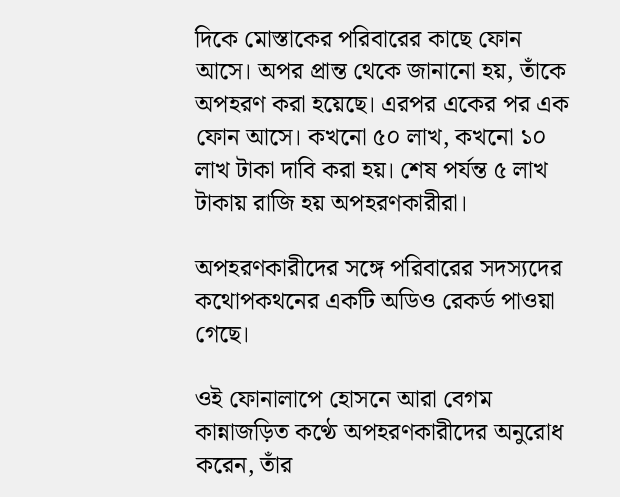দিকে মোস্তাকের পরিবারের কাছে ফোন আসে। অপর প্রান্ত থেকে জানানো হয়, তাঁকে অপহরণ করা হয়েছে। এরপর একের পর এক ফোন আসে। কখনো ৫০ লাখ, কখনো ১০ লাখ টাকা দাবি করা হয়। শেষ পর্যন্ত ৫ লাখ টাকায় রাজি হয় অপহরণকারীরা।

অপহরণকারীদের সঙ্গে পরিবারের সদস্যদের কথোপকথনের একটি অডিও রেকর্ড পাওয়া গেছে।

ওই ফোনালাপে হোসনে আরা বেগম কান্নাজড়িত কণ্ঠে অপহরণকারীদের অনুরোধ করেন, তাঁর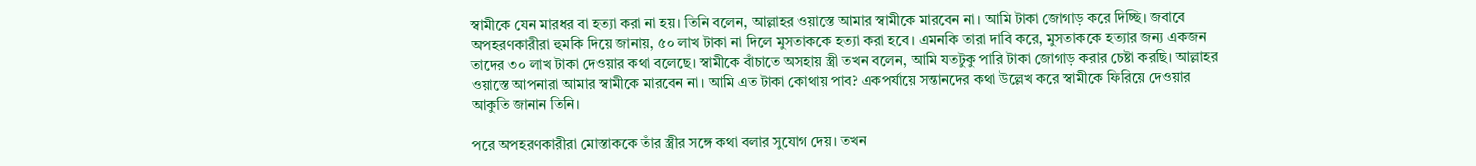স্বামীকে যেন মারধর বা হত্যা করা না হয়। তিনি বলেন, আল্লাহর ওয়াস্তে আমার স্বামীকে মারবেন না। আমি টাকা জোগাড় করে দিচ্ছি। জবাবে অপহরণকারীরা হুমকি দিয়ে জানায়, ৫০ লাখ টাকা না দিলে মুসতাককে হত্যা করা হবে। এমনকি তারা দাবি করে, মুসতাককে হত্যার জন্য একজন তাদের ৩০ লাখ টাকা দেওয়ার কথা বলেছে। স্বামীকে বাঁচাতে অসহায় স্ত্রী তখন বলেন, আমি যতটুকু পারি টাকা জোগাড় করার চেষ্টা করছি। আল্লাহর ওয়াস্তে আপনারা আমার স্বামীকে মারবেন না। আমি এত টাকা কোথায় পাব? একপর্যায়ে সন্তানদের কথা উল্লেখ করে স্বামীকে ফিরিয়ে দেওয়ার আকুতি জানান তিনি।

পরে অপহরণকারীরা মোস্তাককে তাঁর স্ত্রীর সঙ্গে কথা বলার সুযোগ দেয়। তখন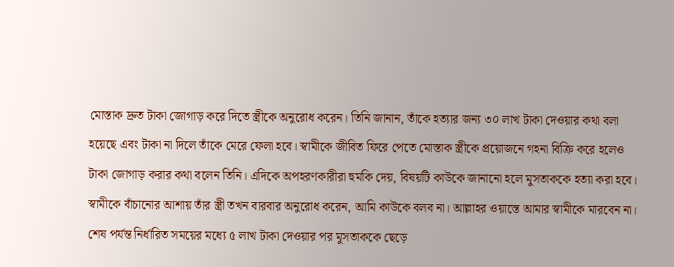মোস্তাক দ্রুত টাকা জোগাড় করে দিতে স্ত্রীকে অনুরোধ করেন। তিনি জানান, তাঁকে হত্যার জন্য ৩০ লাখ টাকা দেওয়ার কথা বলা হয়েছে এবং টাকা না দিলে তাঁকে মেরে ফেলা হবে। স্বামীকে জীবিত ফিরে পেতে মোস্তাক‌ স্ত্রীকে প্রয়োজনে গহনা বিক্রি করে হলেও টাকা জোগাড় করার কথা বলেন তিনি। এদিকে অপহরণকারীরা হুমকি দেয়, বিষয়টি কাউকে জানানো হলে মুসতাককে হত্যা করা হবে। স্বামীকে বাঁচানোর আশায় তাঁর স্ত্রী তখন বারবার অনুরোধ করেন, আমি কাউকে বলব না। আল্লাহর ওয়াস্তে আমার স্বামীকে মারবেন না। শেষ পর্যন্ত নির্ধারিত সময়ের মধ্যে ৫ লাখ টাকা দেওয়ার পর মুসতাককে ছেড়ে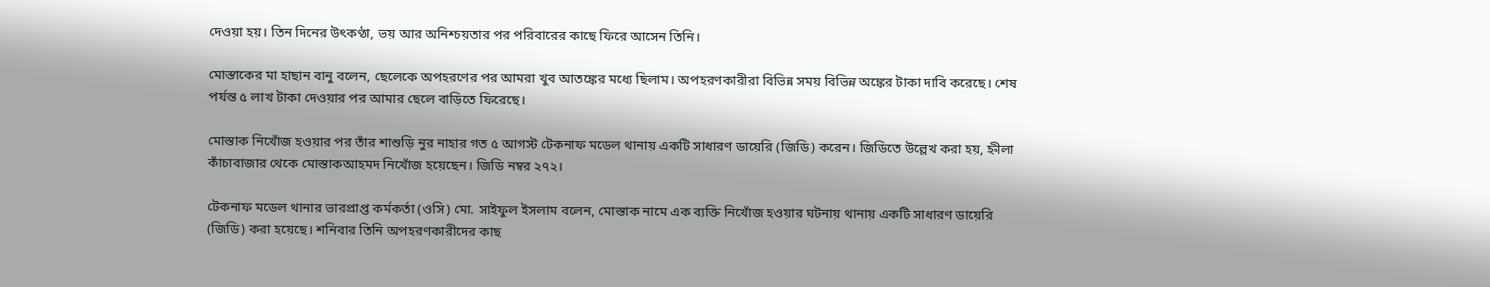দেওয়া হয়। তিন দিনের উৎকণ্ঠা, ভয় আর অনিশ্চয়তার পর পরিবারের কাছে ফিরে আসেন তিনি।

মোস্তাকের মা হাছান বানু বলেন, ছেলেকে অপহরণের পর আমরা খুব আতঙ্কের মধ্যে ছিলাম। অপহরণকারীরা বিভিন্ন সময় বিভিন্ন অঙ্কের টাকা দাবি করেছে। শেষ পর্যন্ত ৫ লাখ টাকা দেওয়ার পর আমার ছেলে বাড়িতে ফিরেছে।

মোস্তাক নিখোঁজ হওয়ার পর তাঁর শাশুড়ি নুর নাহার গত ৫ আগস্ট টেকনাফ মডেল থানায় একটি সাধারণ ডায়েরি (জিডি) করেন। জিডিতে উল্লেখ করা হয়, হ্নীলা কাঁচাবাজার থেকে মোস্তাকআহমদ নিখোঁজ হয়েছেন। জিডি নম্বর ২৭২।

টেকনাফ মডেল থানার ভারপ্রাপ্ত কর্মকর্তা (ওসি) মো. সাইফুল ইসলাম বলেন, মোস্তাক নামে এক ব্যক্তি নিখোঁজ হওয়ার ঘটনায় থানায় একটি সাধারণ ডায়েরি (জিডি) করা হয়েছে। শনিবার তিনি অপহরণকারীদের কাছ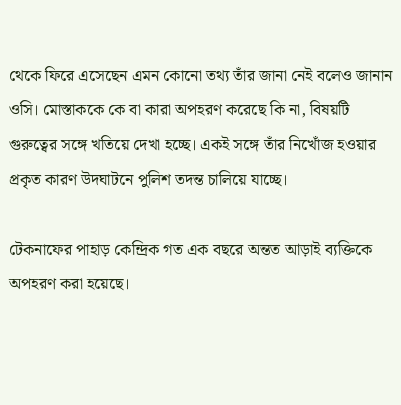থেকে ফিরে এসেছেন এমন কোনো তথ্য তাঁর জানা নেই বলেও জানান ওসি। মোস্তাককে কে বা কারা অপহরণ করেছে কি না, বিষয়টি গুরুত্বের সঙ্গে খতিয়ে দেখা হচ্ছে। একই সঙ্গে তাঁর নিখোঁজ হওয়ার প্রকৃত কারণ উদঘাটনে পুলিশ তদন্ত চালিয়ে যাচ্ছে।

টেকনাফের পাহাড় কেন্দ্রিক গত এক বছরে অন্তত আড়াই ব্যক্তিকে অপহরণ করা হয়েছে।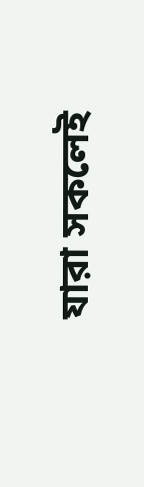যারা সকলেই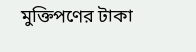মুক্তিপণের টাকা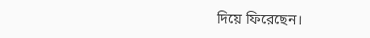দিয়ে ফিরেছেন।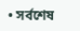• সর্বশেষ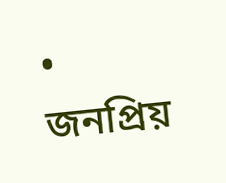• জনপ্রিয়